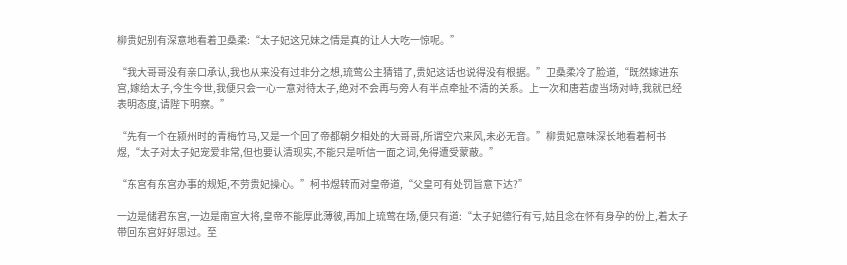柳贵妃别有深意地看着卫桑柔:“太子妃这兄妹之情是真的让人大吃一惊呢。”

“我大哥哥没有亲口承认,我也从来没有过非分之想,琉莺公主猜错了,贵妃这话也说得没有根据。”卫桑柔冷了脸道,“既然嫁进东宫,嫁给太子,今生今世,我便只会一心一意对待太子,绝对不会再与旁人有半点牵扯不清的关系。上一次和唐若虚当场对峙,我就已经表明态度,请陛下明察。”

“先有一个在颍州时的青梅竹马,又是一个回了帝都朝夕相处的大哥哥,所谓空穴来风,未必无音。”柳贵妃意味深长地看着柯书煜,“太子对太子妃宠爱非常,但也要认清现实,不能只是听信一面之词,免得遭受蒙蔽。”

“东宫有东宫办事的规矩,不劳贵妃操心。”柯书煜转而对皇帝道,“父皇可有处罚旨意下达?”

一边是储君东宫,一边是南宣大将,皇帝不能厚此薄彼,再加上琉莺在场,便只有道:“太子妃德行有亏,姑且念在怀有身孕的份上,着太子带回东宫好好思过。至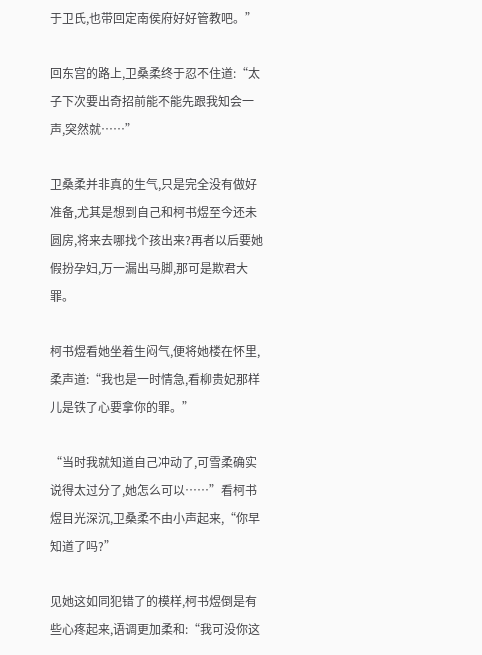于卫氏,也带回定南侯府好好管教吧。”

回东宫的路上,卫桑柔终于忍不住道:“太子下次要出奇招前能不能先跟我知会一声,突然就……”

卫桑柔并非真的生气,只是完全没有做好准备,尤其是想到自己和柯书煜至今还未圆房,将来去哪找个孩出来?再者以后要她假扮孕妇,万一漏出马脚,那可是欺君大罪。

柯书煜看她坐着生闷气,便将她楼在怀里,柔声道:“我也是一时情急,看柳贵妃那样儿是铁了心要拿你的罪。”

“当时我就知道自己冲动了,可雪柔确实说得太过分了,她怎么可以……”看柯书煜目光深沉,卫桑柔不由小声起来,“你早知道了吗?”

见她这如同犯错了的模样,柯书煜倒是有些心疼起来,语调更加柔和:“我可没你这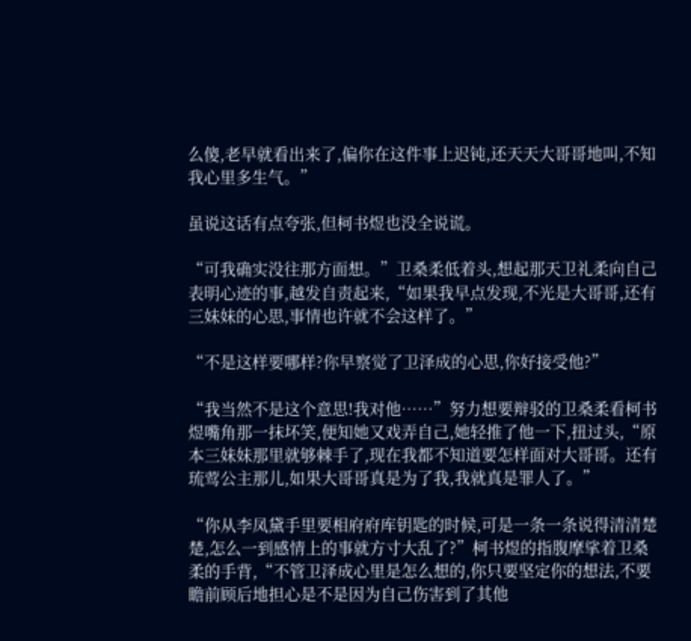么傻,老早就看出来了,偏你在这件事上迟钝,还天天大哥哥地叫,不知我心里多生气。”

虽说这话有点夸张,但柯书煜也没全说谎。

“可我确实没往那方面想。”卫桑柔低着头,想起那天卫礼柔向自己表明心迹的事,越发自责起来,“如果我早点发现,不光是大哥哥,还有三妹妹的心思,事情也许就不会这样了。”

“不是这样要哪样?你早察觉了卫泽成的心思,你好接受他?”

“我当然不是这个意思!我对他……”努力想要辩驳的卫桑柔看柯书煜嘴角那一抹坏笑,便知她又戏弄自己,她轻推了他一下,扭过头,“原本三妹妹那里就够棘手了,现在我都不知道要怎样面对大哥哥。还有琉莺公主那儿,如果大哥哥真是为了我,我就真是罪人了。”

“你从李凤黛手里要相府府库钥匙的时候,可是一条一条说得清清楚楚,怎么一到感情上的事就方寸大乱了?”柯书煜的指腹摩挲着卫桑柔的手背,“不管卫泽成心里是怎么想的,你只要坚定你的想法,不要瞻前顾后地担心是不是因为自己伤害到了其他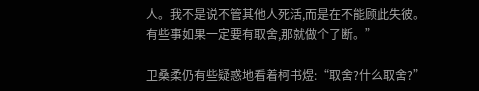人。我不是说不管其他人死活,而是在不能顾此失彼。有些事如果一定要有取舍,那就做个了断。”

卫桑柔仍有些疑惑地看着柯书煜:“取舍?什么取舍?”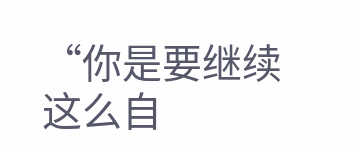“你是要继续这么自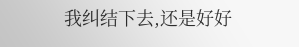我纠结下去,还是好好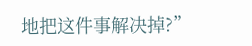地把这件事解决掉?”